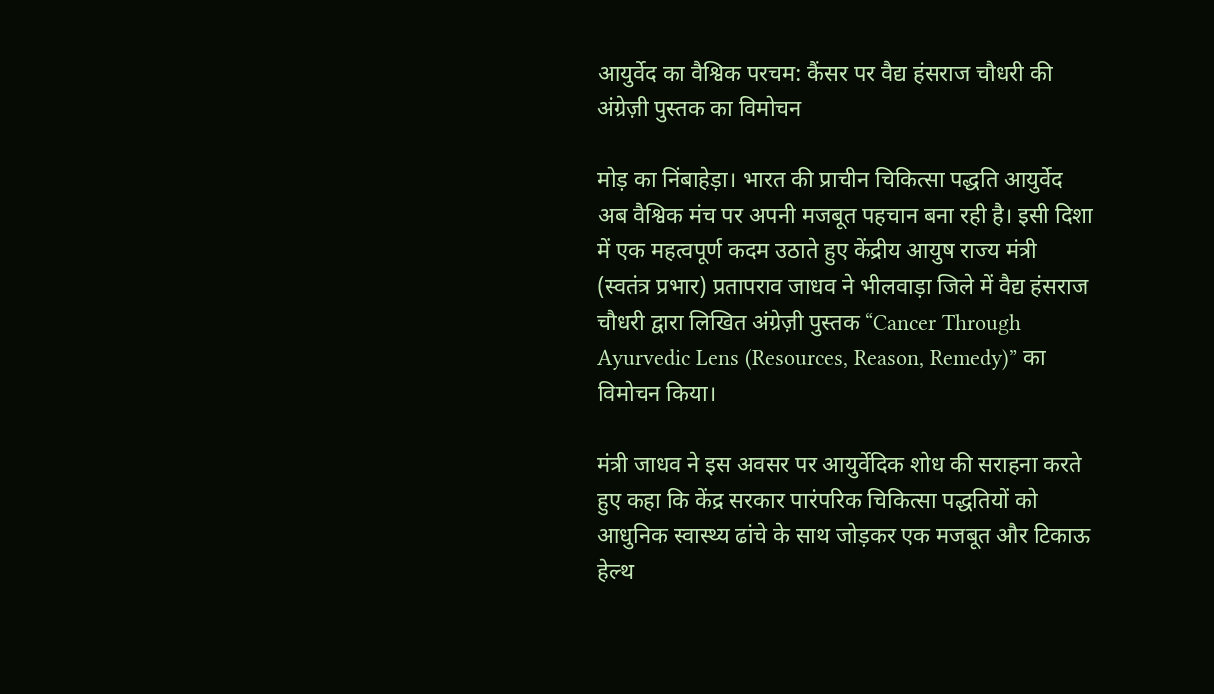आयुर्वेद का वैश्विक परचम: कैंसर पर वैद्य हंसराज चौधरी की अंग्रेज़ी पुस्तक का विमोचन

मोड़ का निंबाहेड़ा। भारत की प्राचीन चिकित्सा पद्धति आयुर्वेद अब वैश्विक मंच पर अपनी मजबूत पहचान बना रही है। इसी दिशा में एक महत्वपूर्ण कदम उठाते हुए केंद्रीय आयुष राज्य मंत्री (स्वतंत्र प्रभार) प्रतापराव जाधव ने भीलवाड़ा जिले में वैद्य हंसराज चौधरी द्वारा लिखित अंग्रेज़ी पुस्तक “Cancer Through Ayurvedic Lens (Resources, Reason, Remedy)” का विमोचन किया।

मंत्री जाधव ने इस अवसर पर आयुर्वेदिक शोध की सराहना करते हुए कहा कि केंद्र सरकार पारंपरिक चिकित्सा पद्धतियों को आधुनिक स्वास्थ्य ढांचे के साथ जोड़कर एक मजबूत और टिकाऊ हेल्थ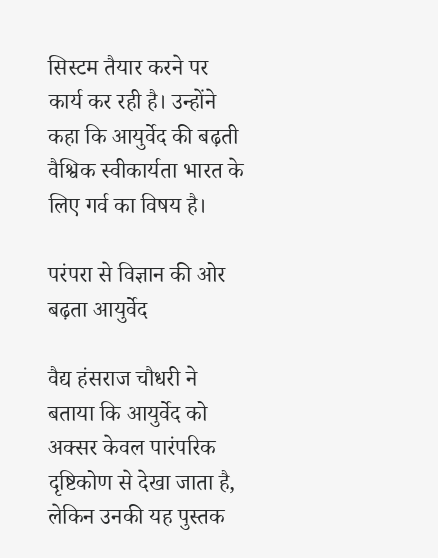सिस्टम तैयार करने पर कार्य कर रही है। उन्होंने कहा कि आयुर्वेद की बढ़ती वैश्विक स्वीकार्यता भारत के लिए गर्व का विषय है।

परंपरा से विज्ञान की ओर बढ़ता आयुर्वेद

वैद्य हंसराज चौधरी ने बताया कि आयुर्वेद को अक्सर केवल पारंपरिक दृष्टिकोण से देखा जाता है, लेकिन उनकी यह पुस्तक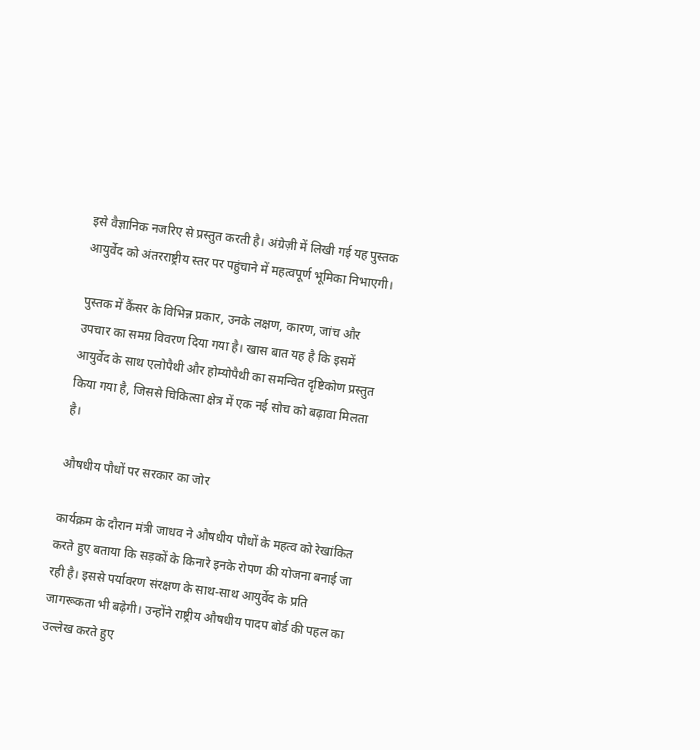इसे वैज्ञानिक नजरिए से प्रस्तुत करती है। अंग्रेज़ी में लिखी गई यह पुस्तक आयुर्वेद को अंतरराष्ट्रीय स्तर पर पहुंचाने में महत्वपूर्ण भूमिका निभाएगी।

पुस्तक में कैंसर के विभिन्न प्रकार, उनके लक्षण, कारण, जांच और उपचार का समग्र विवरण दिया गया है। खास बात यह है कि इसमें आयुर्वेद के साथ एलोपैथी और होम्योपैथी का समन्वित दृष्टिकोण प्रस्तुत किया गया है, जिससे चिकित्सा क्षेत्र में एक नई सोच को बढ़ावा मिलता है।

औषधीय पौधों पर सरकार का जोर

कार्यक्रम के दौरान मंत्री जाधव ने औषधीय पौधों के महत्व को रेखांकित करते हुए बताया कि सड़कों के किनारे इनके रोपण की योजना बनाई जा रही है। इससे पर्यावरण संरक्षण के साथ-साथ आयुर्वेद के प्रति जागरूकता भी बढ़ेगी। उन्होंने राष्ट्रीय औषधीय पादप बोर्ड की पहल का उल्लेख करते हुए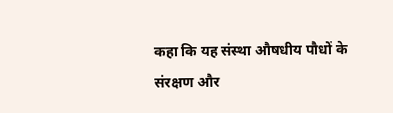कहा कि यह संस्था औषधीय पौधों के संरक्षण और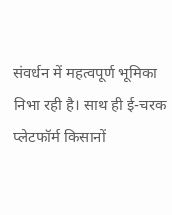संवर्धन में महत्वपूर्ण भूमिका निभा रही है। साथ ही ई-चरक प्लेटफॉर्म किसानों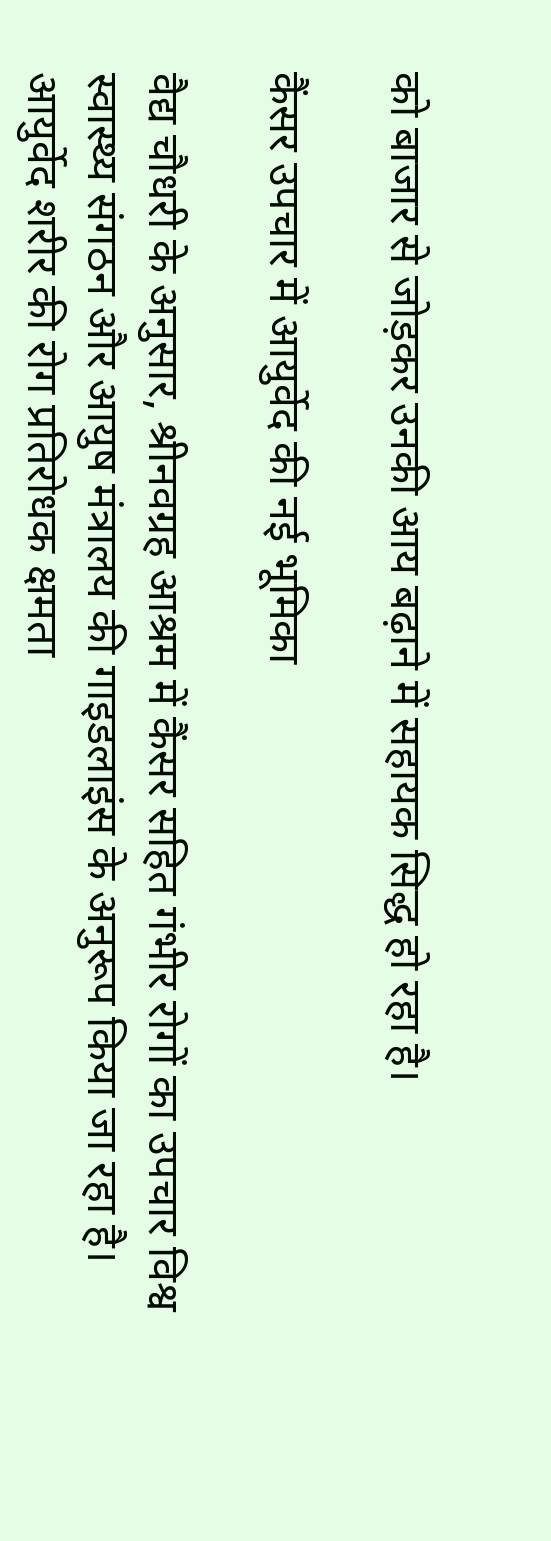को बाजार से जोड़कर उनकी आय बढ़ाने में सहायक सिद्ध हो रहा है।

कैंसर उपचार में आयुर्वेद की नई भूमिका

वैद्य चौधरी के अनुसार, श्रीनवग्रह आश्रम में कैंसर सहित गंभीर रोगों का उपचार विश्व स्वास्थ्य संगठन और आयुष मंत्रालय की गाइडलाइंस के अनुरूप किया जा रहा है। आयुर्वेद शरीर की रोग प्रतिरोधक क्षमता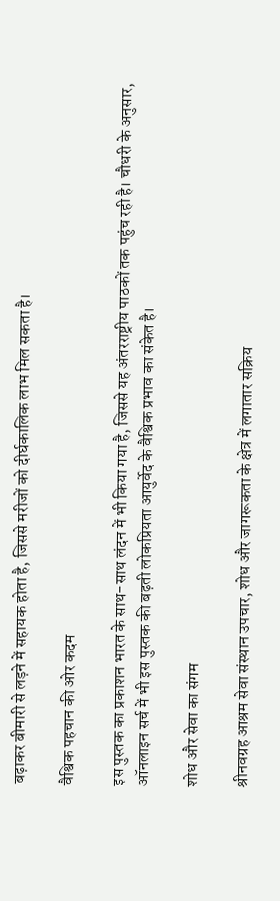बढ़ाकर बीमारी से लड़ने में सहायक होता है, जिससे मरीजों को दीर्घकालिक लाभ मिल सकता है।

वैश्विक पहचान की ओर कदम

इस पुस्तक का प्रकाशन भारत के साथ-साथ लंदन में भी किया गया है, जिससे यह अंतरराष्ट्रीय पाठकों तक पहुंच रही है। चौधरी के अनुसार, ऑनलाइन सर्च में भी इस पुस्तक की बढ़ती लोकप्रियता आयुर्वेद के वैश्विक प्रभाव का संकेत है।

शोध और सेवा का संगम

श्रीनवग्रह आश्रम सेवा संस्थान उपचार, शोध और जागरूकता के क्षेत्र में लगातार सक्रिय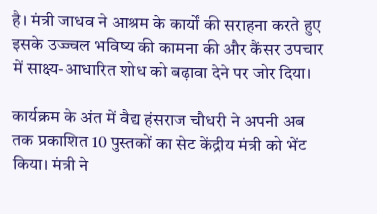है। मंत्री जाधव ने आश्रम के कार्यों की सराहना करते हुए इसके उज्ज्वल भविष्य की कामना की और कैंसर उपचार में साक्ष्य-आधारित शोध को बढ़ावा देने पर जोर दिया।

कार्यक्रम के अंत में वैद्य हंसराज चौधरी ने अपनी अब तक प्रकाशित 10 पुस्तकों का सेट केंद्रीय मंत्री को भेंट किया। मंत्री ने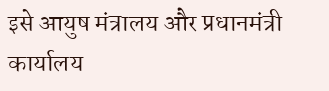इसे आयुष मंत्रालय और प्रधानमंत्री कार्यालय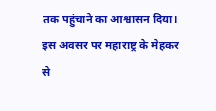तक पहुंचाने का आश्वासन दिया। इस अवसर पर महाराष्ट्र के मेहकर से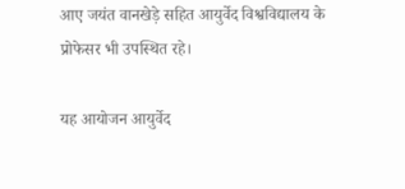आए जयंत वानखेड़े सहित आयुर्वेद विश्वविद्यालय के प्रोफेसर भी उपस्थित रहे।

यह आयोजन आयुर्वेद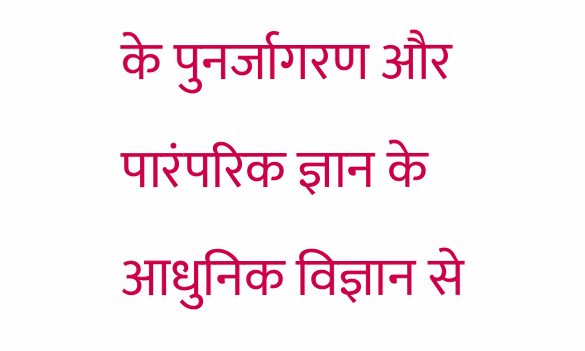के पुनर्जागरण और पारंपरिक ज्ञान के आधुनिक विज्ञान से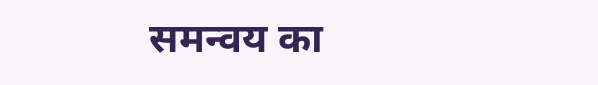समन्वय का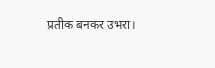प्रतीक बनकर उभरा।